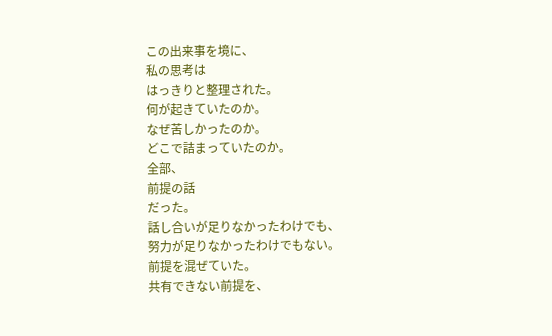この出来事を境に、
私の思考は
はっきりと整理された。
何が起きていたのか。
なぜ苦しかったのか。
どこで詰まっていたのか。
全部、
前提の話
だった。
話し合いが足りなかったわけでも、
努力が足りなかったわけでもない。
前提を混ぜていた。
共有できない前提を、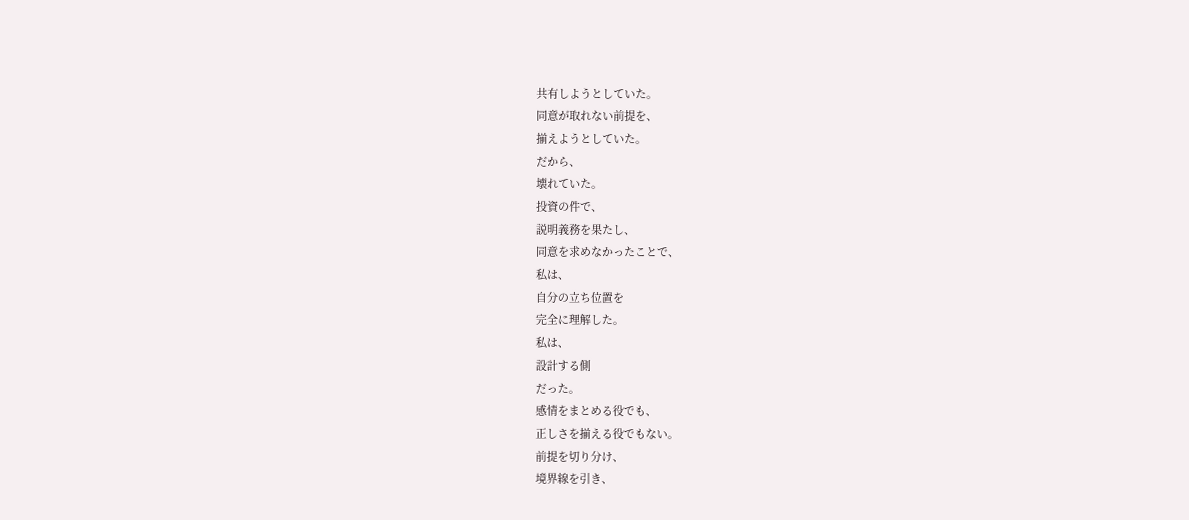共有しようとしていた。
同意が取れない前提を、
揃えようとしていた。
だから、
壊れていた。
投資の件で、
説明義務を果たし、
同意を求めなかったことで、
私は、
自分の立ち位置を
完全に理解した。
私は、
設計する側
だった。
感情をまとめる役でも、
正しさを揃える役でもない。
前提を切り分け、
境界線を引き、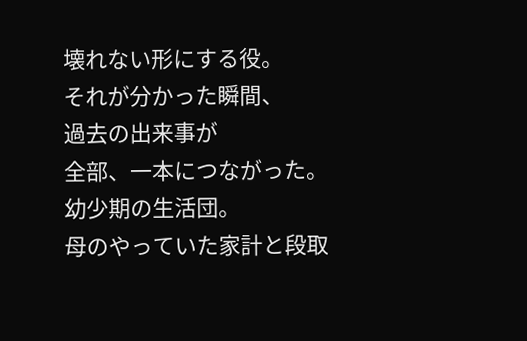壊れない形にする役。
それが分かった瞬間、
過去の出来事が
全部、一本につながった。
幼少期の生活団。
母のやっていた家計と段取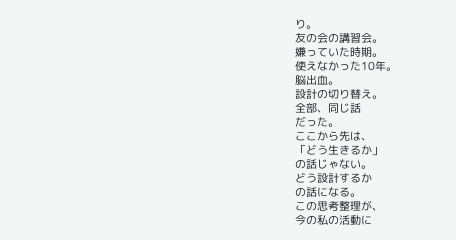り。
友の会の講習会。
嫌っていた時期。
使えなかった10年。
脳出血。
設計の切り替え。
全部、同じ話
だった。
ここから先は、
「どう生きるか」
の話じゃない。
どう設計するか
の話になる。
この思考整理が、
今の私の活動に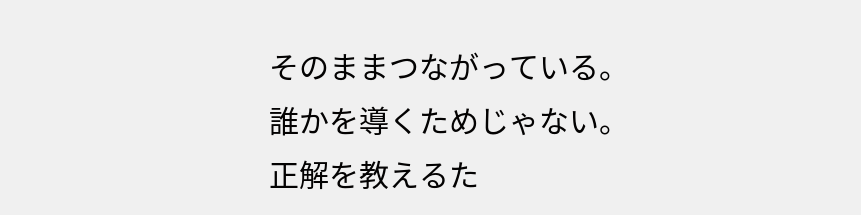そのままつながっている。
誰かを導くためじゃない。
正解を教えるた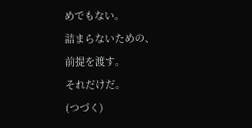めでもない。
詰まらないための、
前提を渡す。
それだけだ。
(つづく)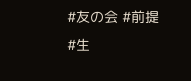#友の会 #前提 #生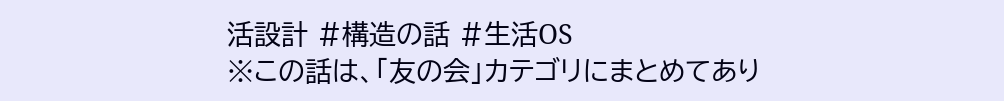活設計 #構造の話 #生活OS
※この話は、「友の会」カテゴリにまとめてあり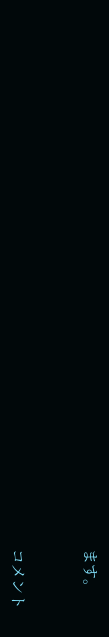ます。


コメント